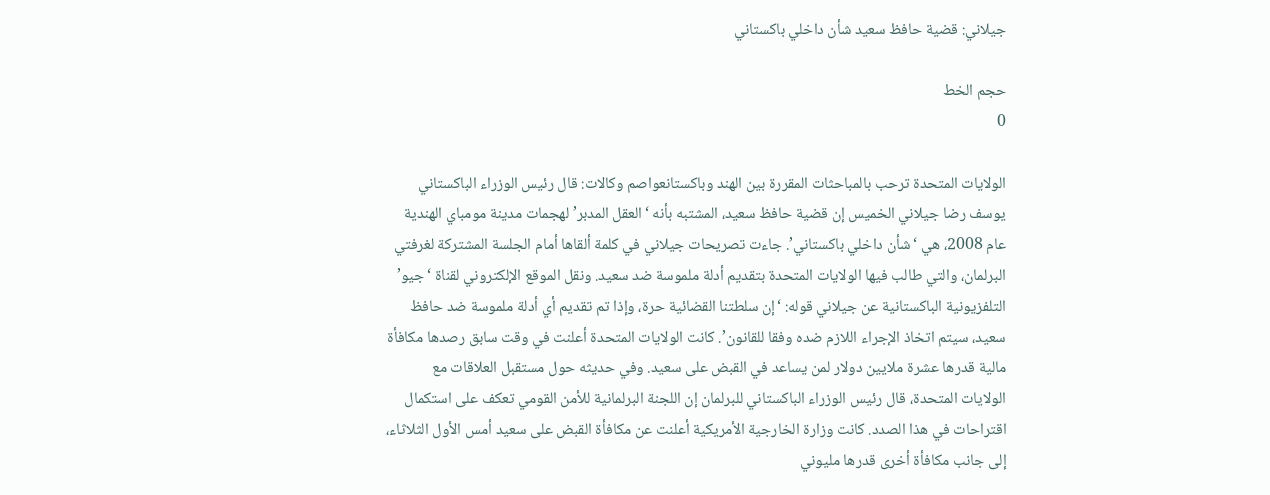جيلاني: قضية حافظ سعيد شأن داخلي باكستاني

حجم الخط
0

الولايات المتحدة ترحب بالمباحثات المقررة بين الهند وباكستانعواصم وكالات: قال رئيس الوزراء الباكستاني يوسف رضا جيلاني الخميس إن قضية حافظ سعيد، المشتبه بأنه ‘العقل المدبر’ لهجمات مدينة مومباي الهندية عام 2008، هي ‘شأن داخلي باكستاني’. جاءت تصريحات جيلاني في كلمة ألقاها أمام الجلسة المشتركة لغرفتي البرلمان، والتي طالب فيها الولايات المتحدة بتقديم أدلة ملموسة ضد سعيد. ونقل الموقع الإلكتروني لقناة ‘جيو’ التلفزيونية الباكستانية عن جيلاني قوله: ‘إن سلطتنا القضائية حرة، وإذا تم تقديم أي أدلة ملموسة ضد حافظ سعيد، سيتم اتخاذ الإجراء اللازم ضده وفقا للقانون’. كانت الولايات المتحدة أعلنت في وقت سابق رصدها مكافأة مالية قدرها عشرة ملايين دولار لمن يساعد في القبض على سعيد. وفي حديثه حول مستقبل العلاقات مع الولايات المتحدة، قال رئيس الوزراء الباكستاني للبرلمان إن اللجنة البرلمانية للأمن القومي تعكف على استكمال اقتراحات في هذا الصدد. كانت وزارة الخارجية الأمريكية أعلنت عن مكافأة القبض على سعيد أمس الأول الثلاثاء، إلى جانب مكافأة أخرى قدرها مليوني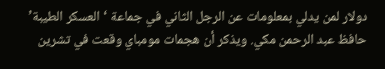دولار لمن يدلي بمعلومات عن الرجل الثاني في جماعة ‘العسكر الطيبة’ حافظ عبد الرحمن مكي. ويذكر أن هجمات مومباي وقعت في تشرين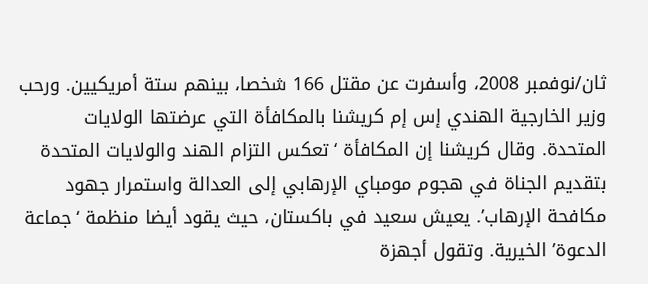ثان/نوفمبر 2008، وأسفرت عن مقتل 166 شخصا، بينهم ستة أمريكيين. ورحب وزير الخارجية الهندي إس إم كريشنا بالمكافأة التي عرضتها الولايات المتحدة. وقال كريشنا إن المكافأة ‘تعكس التزام الهند والولايات المتحدة بتقديم الجناة في هجوم مومباي الإرهابي إلى العدالة واستمرار جهود مكافحة الإرهاب’. يعيش سعيد في باكستان، حيث يقود أيضا منظمة ‘جماعة الدعوة’ الخيرية. وتقول أجهزة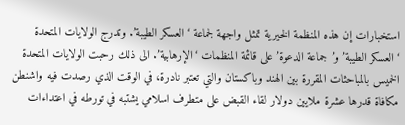استخبارات إن هذه المنظمة الخيرية تمثل واجهة لجماعة ‘العسكر الطيبة’. وتدرج الولايات المتحدة ‘العسكر الطيبة’ و’جماعة الدعوة’ على قائمة المنظمات ‘الإرهابية’. الى ذلك رحبت الولايات المتحدة الخميس بالمباحثات المقررة بين الهند وباكستان والتي تعتبر نادرة، في الوقت الذي رصدت فيه واشنطن مكافاة قدرها عشرة ملايين دولار لقاء القبض على متطرف اسلامي يشتبه في تورطه في اعتداءات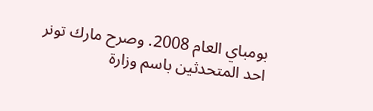بومباي العام 2008. وصرح مارك تونر احد المتحدثين باسم وزارة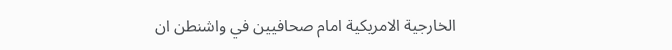الخارجية الامريكية امام صحافيين في واشنطن ان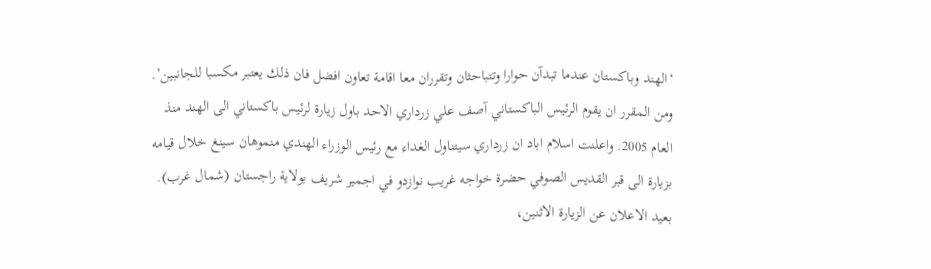‘الهند وباكستان عندما تبدآن حوارا وتتباحثان وتقرران معا اقامة تعاون افضل فان ذلك يعتبر مكسبا للجانبين’. ومن المقرر ان يقوم الرئيس الباكستاني آصف علي زرداري الاحد باول زيارة لرئيس باكستاني الى الهند منذ العام 2005. واعلنت اسلام اباد ان زرداري سيتناول الغداء مع رئيس الوزراء الهندي منموهان سينغ خلال قيامه بزيارة الى قبر القديس الصوفي حضرة خواجه غريب نوازدو في اجمير شريف بولاية راجستان (شمال غرب). بعيد الاعلان عن الزيارة الاثنين،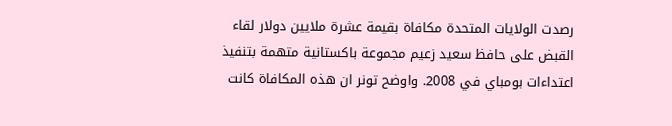رصدت الولايات المتحدة مكافاة بقيمة عشرة ملايين دولار لقاء القبض على حافظ سعيد زعيم مجموعة باكستانية متهمة بتنفيذ اعتداءات بومباي في 2008. واوضح تونر ان هذه المكافاة كانت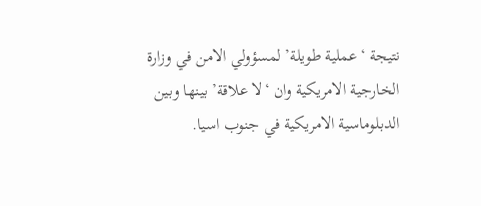نتيجة ‘عملية طويلة’ لمسؤولي الامن في وزارة الخارجية الامريكية وان ‘لا علاقة’ بينها وبين الدبلوماسية الامريكية في جنوب اسيا.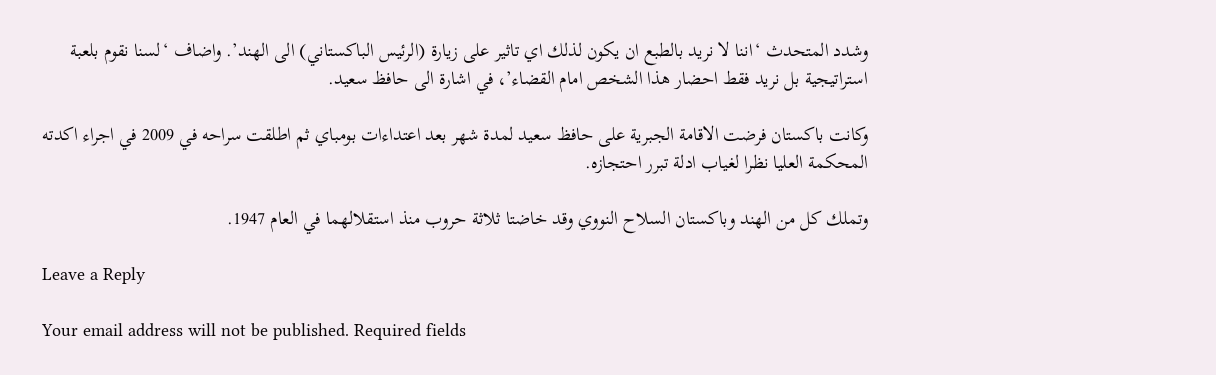وشدد المتحدث ‘اننا لا نريد بالطبع ان يكون لذلك اي تاثير على زيارة (الرئيس الباكستاني) الى الهند’. واضاف ‘لسنا نقوم بلعبة استراتيجية بل نريد فقط احضار هذا الشخص امام القضاء’، في اشارة الى حافظ سعيد.

وكانت باكستان فرضت الاقامة الجبرية على حافظ سعيد لمدة شهر بعد اعتداءات بومباي ثم اطلقت سراحه في 2009 في اجراء اكدته المحكمة العليا نظرا لغياب ادلة تبرر احتجازه.

وتملك كل من الهند وباكستان السلاح النووي وقد خاضتا ثلاثة حروب منذ استقلالهما في العام 1947.

Leave a Reply

Your email address will not be published. Required fields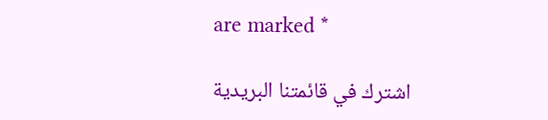are marked *

اشترك في قائمتنا البريدية